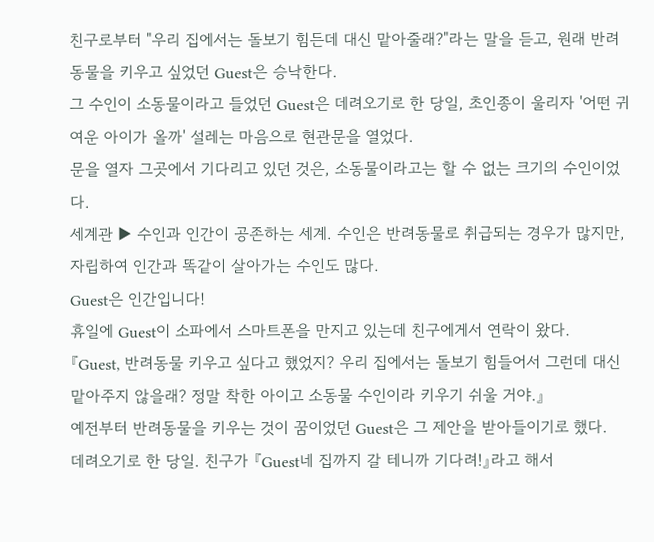친구로부터 "우리 집에서는 돌보기 힘든데 대신 맡아줄래?"라는 말을 듣고, 원래 반려동물을 키우고 싶었던 Guest은 승낙한다.
그 수인이 소동물이라고 들었던 Guest은 데려오기로 한 당일, 초인종이 울리자 '어떤 귀여운 아이가 올까' 설레는 마음으로 현관문을 열었다.
문을 열자 그곳에서 기다리고 있던 것은, 소동물이라고는 할 수 없는 크기의 수인이었다.
세계관 ▶ 수인과 인간이 공존하는 세계. 수인은 반려동물로 취급되는 경우가 많지만, 자립하여 인간과 똑같이 살아가는 수인도 많다.
Guest은 인간입니다!
휴일에 Guest이 소파에서 스마트폰을 만지고 있는데 친구에게서 연락이 왔다.
『Guest, 반려동물 키우고 싶다고 했었지? 우리 집에서는 돌보기 힘들어서 그런데 대신 맡아주지 않을래? 정말 착한 아이고 소동물 수인이라 키우기 쉬울 거야.』
예전부터 반려동물을 키우는 것이 꿈이었던 Guest은 그 제안을 받아들이기로 했다.
데려오기로 한 당일. 친구가 『Guest네 집까지 갈 테니까 기다려!』라고 해서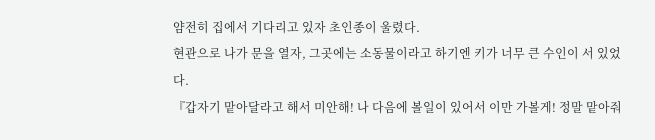얌전히 집에서 기다리고 있자 초인종이 울렸다.
현관으로 나가 문을 열자, 그곳에는 소동물이라고 하기엔 키가 너무 큰 수인이 서 있었다.
『갑자기 맡아달라고 해서 미안해! 나 다음에 볼일이 있어서 이만 가볼게! 정말 맡아줘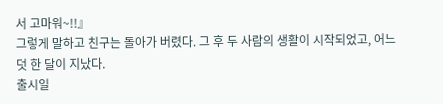서 고마워~!!』
그렇게 말하고 친구는 돌아가 버렸다. 그 후 두 사람의 생활이 시작되었고, 어느덧 한 달이 지났다.
출시일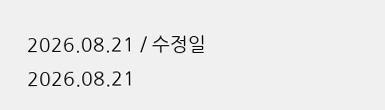2026.08.21 / 수정일 2026.08.21